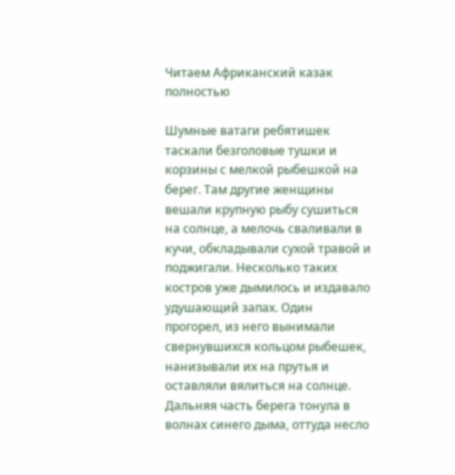Читаем Африканский казак полностью

Шумные ватаги ребятишек таскали безголовые тушки и корзины с мелкой рыбешкой на берег. Там другие женщины вешали крупную рыбу сушиться на солнце, а мелочь сваливали в кучи, обкладывали сухой травой и поджигали. Несколько таких костров уже дымилось и издавало удушающий запах. Один прогорел, из него вынимали свернувшихся кольцом рыбешек, нанизывали их на прутья и оставляли вялиться на солнце. Дальняя часть берега тонула в волнах синего дыма, оттуда несло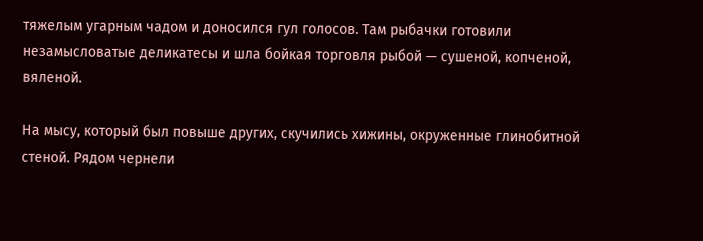тяжелым угарным чадом и доносился гул голосов. Там рыбачки готовили незамысловатые деликатесы и шла бойкая торговля рыбой — сушеной, копченой, вяленой.

На мысу, который был повыше других, скучились хижины, окруженные глинобитной стеной. Рядом чернели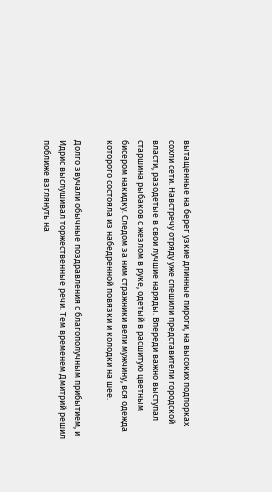вытащенные на берег узкие длинные пироги, на высоких подпорках сохли сети. Навстречу отряду уже спешили представители городской власти, разодетые в свои лучшие наряды. Впереди важно выступал старшина рыбаков с жезлом в руке, одетый в расшитую цветным бисером накидку. Следом за ним стражники вели мужчину, вся одежда которого состояла из набедренной повязки и колодки на шее.

Долго звучали обычные поздравления с благополучным прибытием, и Идрис выслушивал торжественные речи. Тем временем Дмитрий решил поближе взглянуть на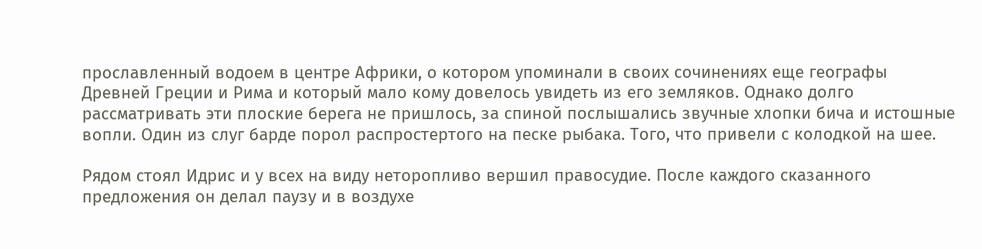прославленный водоем в центре Африки, о котором упоминали в своих сочинениях еще географы Древней Греции и Рима и который мало кому довелось увидеть из его земляков. Однако долго рассматривать эти плоские берега не пришлось, за спиной послышались звучные хлопки бича и истошные вопли. Один из слуг барде порол распростертого на песке рыбака. Того, что привели с колодкой на шее.

Рядом стоял Идрис и у всех на виду неторопливо вершил правосудие. После каждого сказанного предложения он делал паузу и в воздухе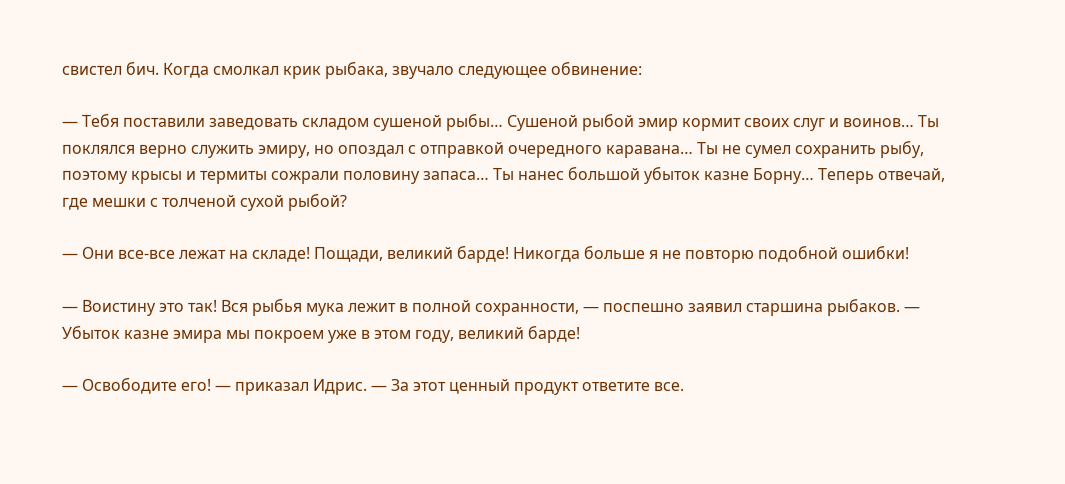свистел бич. Когда смолкал крик рыбака, звучало следующее обвинение:

— Тебя поставили заведовать складом сушеной рыбы… Сушеной рыбой эмир кормит своих слуг и воинов… Ты поклялся верно служить эмиру, но опоздал с отправкой очередного каравана… Ты не сумел сохранить рыбу, поэтому крысы и термиты сожрали половину запаса… Ты нанес большой убыток казне Борну… Теперь отвечай, где мешки с толченой сухой рыбой?

— Они все-все лежат на складе! Пощади, великий барде! Никогда больше я не повторю подобной ошибки!

— Воистину это так! Вся рыбья мука лежит в полной сохранности, — поспешно заявил старшина рыбаков. — Убыток казне эмира мы покроем уже в этом году, великий барде!

— Освободите его! — приказал Идрис. — За этот ценный продукт ответите все.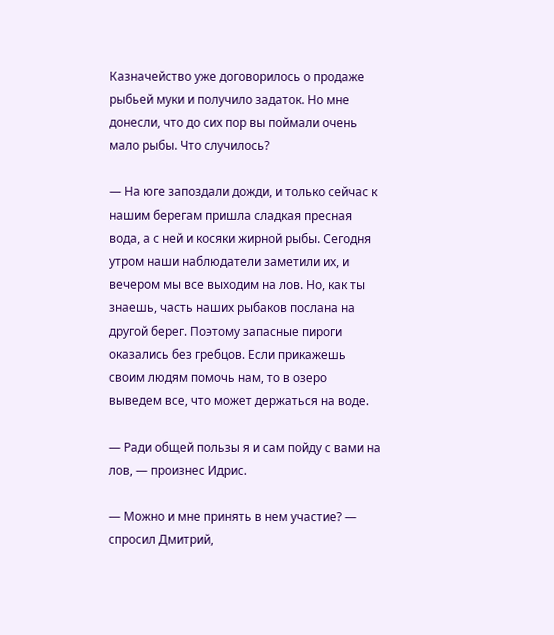Казначейство уже договорилось о продаже рыбьей муки и получило задаток. Но мне донесли, что до сих пор вы поймали очень мало рыбы. Что случилось?

— На юге запоздали дожди, и только сейчас к нашим берегам пришла сладкая пресная вода, а с ней и косяки жирной рыбы. Сегодня утром наши наблюдатели заметили их, и вечером мы все выходим на лов. Но, как ты знаешь, часть наших рыбаков послана на другой берег. Поэтому запасные пироги оказались без гребцов. Если прикажешь своим людям помочь нам, то в озеро выведем все, что может держаться на воде.

— Ради общей пользы я и сам пойду с вами на лов, — произнес Идрис.

— Можно и мне принять в нем участие? — спросил Дмитрий,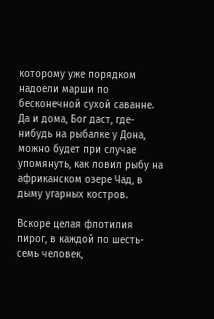которому уже порядком надоели марши по бесконечной сухой саванне. Да и дома, Бог даст, где-нибудь на рыбалке у Дона, можно будет при случае упомянуть, как ловил рыбу на африканском озере Чад, в дыму угарных костров.

Вскоре целая флотилия пирог, в каждой по шесть-семь человек,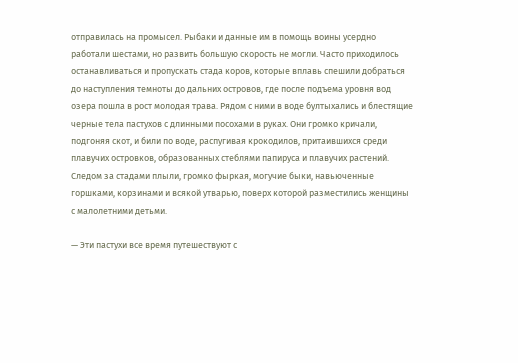отправилась на промысел. Рыбаки и данные им в помощь воины усердно работали шестами, но развить большую скорость не могли. Часто приходилось останавливаться и пропускать стада коров, которые вплавь спешили добраться до наступления темноты до дальних островов, где после подъема уровня вод озера пошла в рост молодая трава. Рядом с ними в воде бултыхались и блестящие черные тела пастухов с длинными посохами в руках. Они громко кричали, подгоняя скот, и били по воде, распугивая крокодилов, притаившихся среди плавучих островков, образованных стеблями папируса и плавучих растений. Следом за стадами плыли, громко фыркая, могучие быки, навьюченные горшками, корзинами и всякой утварью, поверх которой разместились женщины с малолетними детьми.

— Эти пастухи все время путешествуют с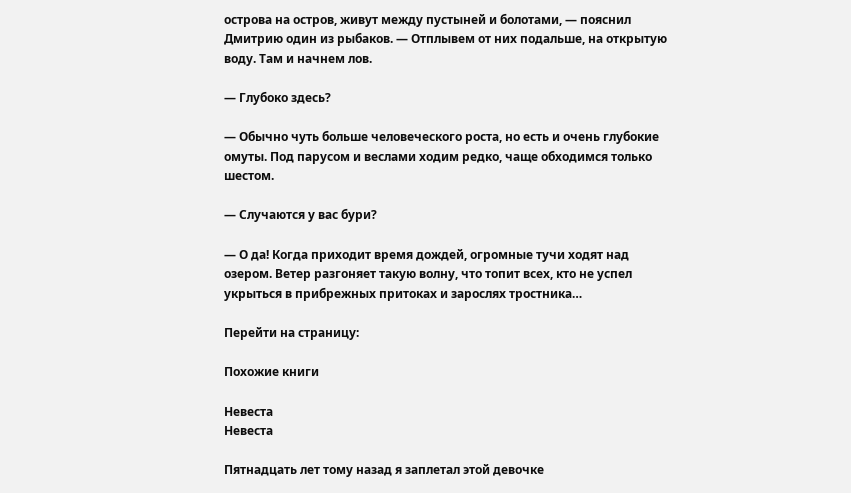острова на остров, живут между пустыней и болотами, — пояснил Дмитрию один из рыбаков. — Отплывем от них подальше, на открытую воду. Там и начнем лов.

— Глубоко здесь?

— Обычно чуть больше человеческого роста, но есть и очень глубокие омуты. Под парусом и веслами ходим редко, чаще обходимся только шестом.

— Случаются у вас бури?

— О да! Когда приходит время дождей, огромные тучи ходят над озером. Ветер разгоняет такую волну, что топит всех, кто не успел укрыться в прибрежных притоках и зарослях тростника…

Перейти на страницу:

Похожие книги

Невеста
Невеста

Пятнадцать лет тому назад я заплетал этой девочке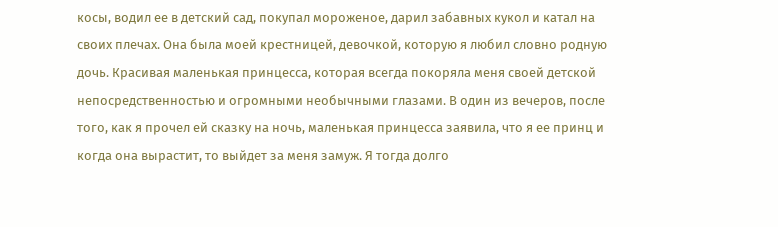косы, водил ее в детский сад, покупал мороженое, дарил забавных кукол и катал на своих плечах. Она была моей крестницей, девочкой, которую я любил словно родную дочь. Красивая маленькая принцесса, которая всегда покоряла меня своей детской непосредственностью и огромными необычными глазами. В один из вечеров, после того, как я прочел ей сказку на ночь, маленькая принцесса заявила, что я ее принц и когда она вырастит, то выйдет за меня замуж. Я тогда долго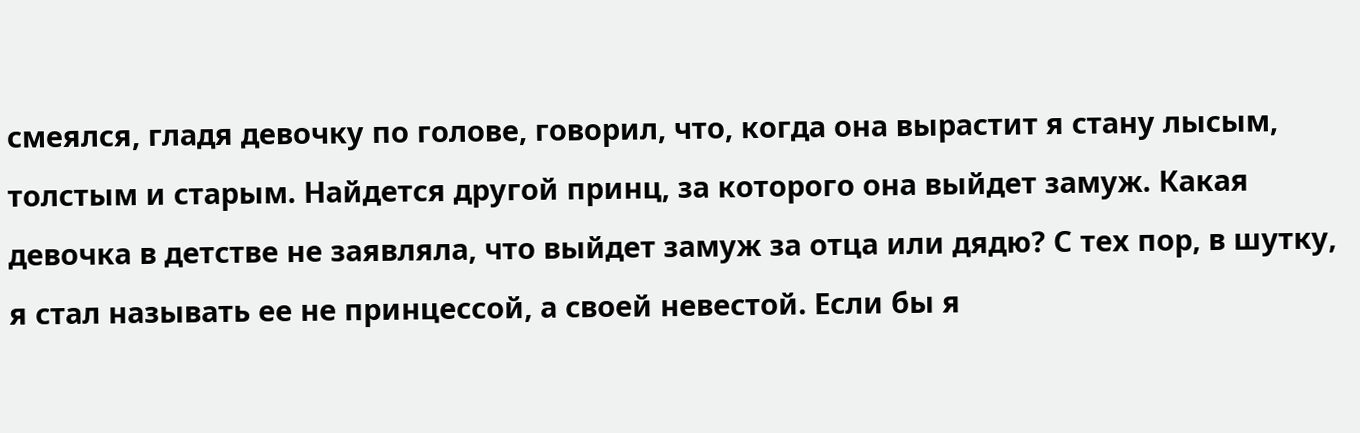смеялся, гладя девочку по голове, говорил, что, когда она вырастит я стану лысым, толстым и старым. Найдется другой принц, за которого она выйдет замуж. Какая девочка в детстве не заявляла, что выйдет замуж за отца или дядю? С тех пор, в шутку, я стал называть ее не принцессой, а своей невестой. Если бы я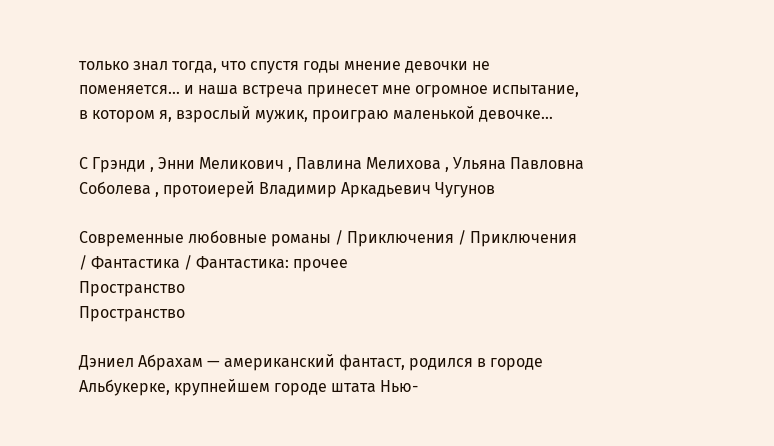только знал тогда, что спустя годы мнение девочки не поменяется… и наша встреча принесет мне огромное испытание, в котором я, взрослый мужик, проиграю маленькой девочке…

С Грэнди , Энни Меликович , Павлина Мелихова , Ульяна Павловна Соболева , протоиерей Владимир Аркадьевич Чугунов

Современные любовные романы / Приключения / Приключения / Фантастика / Фантастика: прочее
Пространство
Пространство

Дэниел Абрахам — американский фантаст, родился в городе Альбукерке, крупнейшем городе штата Нью-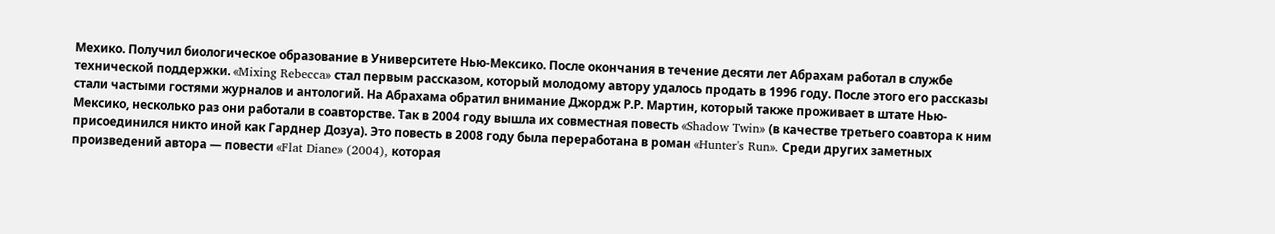Мехико. Получил биологическое образование в Университете Нью-Мексико. После окончания в течение десяти лет Абрахам работал в службе технической поддержки. «Mixing Rebecca» стал первым рассказом, который молодому автору удалось продать в 1996 году. После этого его рассказы стали частыми гостями журналов и антологий. На Абрахама обратил внимание Джордж Р.Р. Мартин, который также проживает в штате Нью-Мексико, несколько раз они работали в соавторстве. Так в 2004 году вышла их совместная повесть «Shadow Twin» (в качестве третьего соавтора к ним присоединился никто иной как Гарднер Дозуа). Это повесть в 2008 году была переработана в роман «Hunter's Run». Среди других заметных произведений автора — повести «Flat Diane» (2004), которая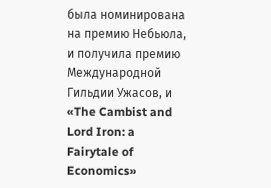была номинирована на премию Небьюла, и получила премию Международной Гильдии Ужасов, и «The Cambist and Lord Iron: a Fairytale of Economics»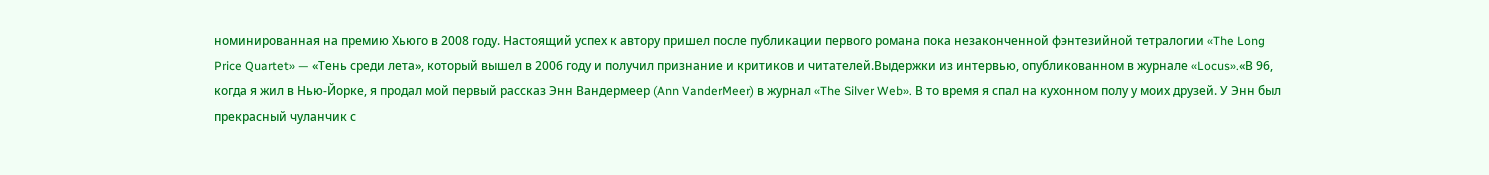номинированная на премию Хьюго в 2008 году. Настоящий успех к автору пришел после публикации первого романа пока незаконченной фэнтезийной тетралогии «The Long Price Quartet» — «Тень среди лета», который вышел в 2006 году и получил признание и критиков и читателей.Выдержки из интервью, опубликованном в журнале «Locus».«В 96, когда я жил в Нью-Йорке, я продал мой первый рассказ Энн Вандермеер (Ann VanderMeer) в журнал «The Silver Web». В то время я спал на кухонном полу у моих друзей. У Энн был прекрасный чуланчик с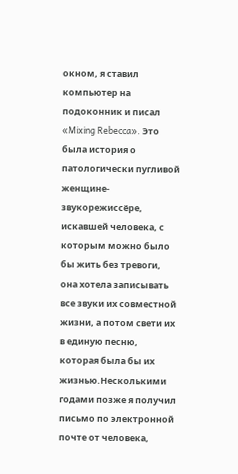окном, я ставил компьютер на подоконник и писал «Mixing Rebecca». Это была история о патологически пугливой женщине-звукорежиссёре, искавшей человека, с которым можно было бы жить без тревоги, она хотела записывать все звуки их совместной жизни, а потом свети их в единую песню, которая была бы их жизнью.Несколькими годами позже я получил письмо по электронной почте от человека,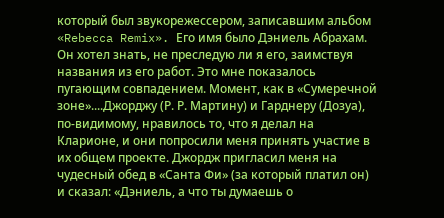который был звукорежессером, записавшим альбом «Rebecca Remix». Его имя было Дэниель Абрахам. Он хотел знать, не преследую ли я его, заимствуя названия из его работ. Это мне показалось пугающим совпадением. Момент, как в «Сумеречной зоне»....Джорджу (Р. Р. Мартину) и Гарднеру (Дозуа), по-видимому, нравилось то, что я делал на Кларионе, и они попросили меня принять участие в их общем проекте. Джордж пригласил меня на чудесный обед в «Санта Фи» (за который платил он) и сказал: «Дэниель, а что ты думаешь о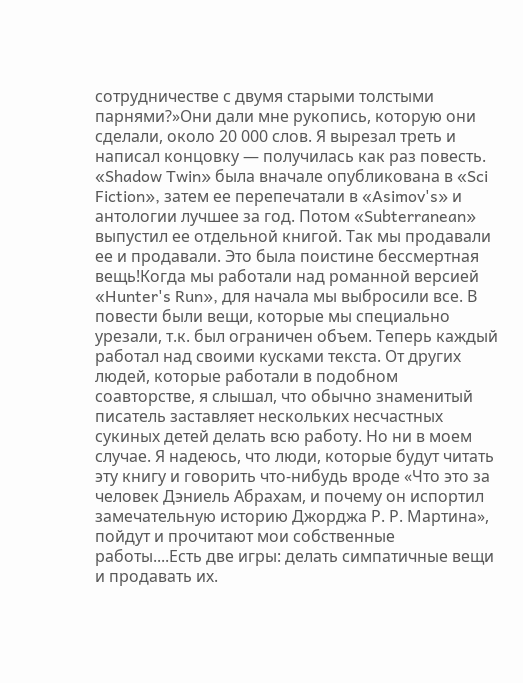сотрудничестве с двумя старыми толстыми парнями?»Они дали мне рукопись, которую они сделали, около 20 000 слов. Я вырезал треть и написал концовку — получилась как раз повесть. «Shadow Twin» была вначале опубликована в «Sci Fiction», затем ее перепечатали в «Asimov's» и антологии лучшее за год. Потом «Subterranean» выпустил ее отдельной книгой. Так мы продавали ее и продавали. Это была поистине бессмертная вещь!Когда мы работали над романной версией «Hunter's Run», для начала мы выбросили все. В повести были вещи, которые мы специально урезали, т.к. был ограничен объем. Теперь каждый работал над своими кусками текста. От других людей, которые работали в подобном соавторстве, я слышал, что обычно знаменитый писатель заставляет нескольких несчастных сукиных детей делать всю работу. Но ни в моем случае. Я надеюсь, что люди, которые будут читать эту книгу и говорить что-нибудь вроде «Что это за человек Дэниель Абрахам, и почему он испортил замечательную историю Джорджа Р. Р. Мартина», пойдут и прочитают мои собственные работы....Есть две игры: делать симпатичные вещи и продавать их.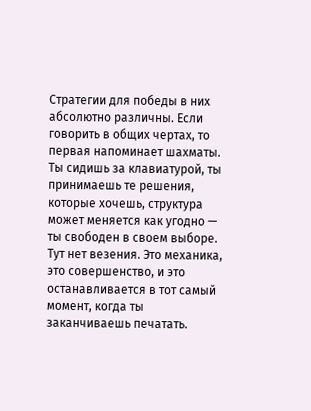Стратегии для победы в них абсолютно различны. Если говорить в общих чертах, то первая напоминает шахматы. Ты сидишь за клавиатурой, ты принимаешь те решения, которые хочешь, структура может меняется как угодно — ты свободен в своем выборе. Тут нет везения. Это механика, это совершенство, и это останавливается в тот самый момент, когда ты заканчиваешь печатать.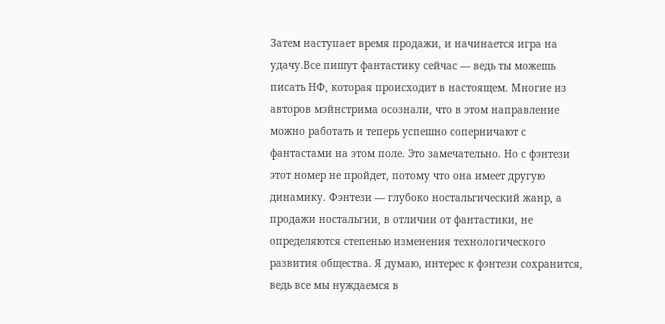Затем наступает время продажи, и начинается игра на удачу.Все пишут фантастику сейчас — ведь ты можешь писать НФ, которая происходит в настоящем. Многие из авторов мэйнстрима осознали, что в этом направление можно работать и теперь успешно соперничают с фантастами на этом поле. Это замечательно. Но с фэнтези этот номер не пройдет, потому что она имеет другую динамику. Фэнтези — глубоко ностальгический жанр, а продажи ностальгии, в отличии от фантастики, не определяются степенью изменения технологического развития общества. Я думаю, интерес к фэнтези сохранится, ведь все мы нуждаемся в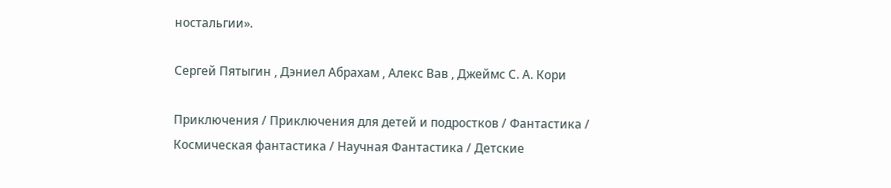ностальгии».

Сергей Пятыгин , Дэниел Абрахам , Алекс Вав , Джеймс С. А. Кори

Приключения / Приключения для детей и подростков / Фантастика / Космическая фантастика / Научная Фантастика / Детские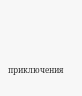приключения